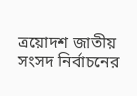ত্রয়োদশ জাতীয় সংসদ নির্বাচনের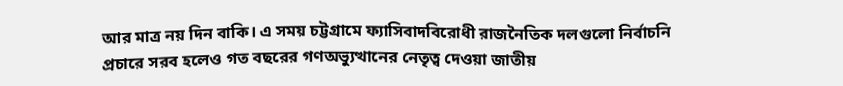আর মাত্র নয় দিন বাকি। এ সময় চট্টগ্রামে ফ্যাসিবাদবিরোধী রাজনৈতিক দলগুলো নির্বাচনি প্রচারে সরব হলেও গত বছরের গণঅভ্যুত্থানের নেতৃত্ব দেওয়া জাতীয়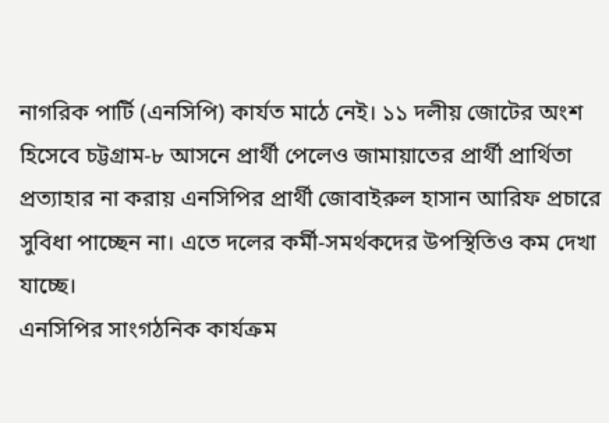নাগরিক পার্টি (এনসিপি) কার্যত মাঠে নেই। ১১ দলীয় জোটের অংশ হিসেবে চট্টগ্রাম-৮ আসনে প্রার্থী পেলেও জামায়াতের প্রার্থী প্রার্থিতা প্রত্যাহার না করায় এনসিপির প্রার্থী জোবাইরুল হাসান আরিফ প্রচারে সুবিধা পাচ্ছেন না। এতে দলের কর্মী-সমর্থকদের উপস্থিতিও কম দেখা যাচ্ছে।
এনসিপির সাংগঠনিক কার্যক্রম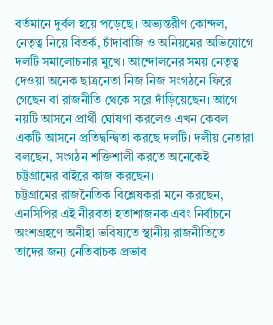বর্তমানে দুর্বল হয়ে পড়েছে। অভ্যন্তরীণ কোন্দল, নেতৃত্ব নিয়ে বিতর্ক, চাঁদাবাজি ও অনিয়মের অভিযোগে দলটি সমালোচনার মুখে। আন্দোলনের সময় নেতৃত্ব দেওয়া অনেক ছাত্রনেতা নিজ নিজ সংগঠনে ফিরে গেছেন বা রাজনীতি থেকে সরে দাঁড়িয়েছেন। আগে নয়টি আসনে প্রার্থী ঘোষণা করলেও এখন কেবল একটি আসনে প্রতিদ্বন্দ্বিতা করছে দলটি। দলীয় নেতারা বলছেন, সংগঠন শক্তিশালী করতে অনেকেই চট্টগ্রামের বাইরে কাজ করছেন।
চট্টগ্রামের রাজনৈতিক বিশ্লেষকরা মনে করছেন, এনসিপির এই নীরবতা হতাশাজনক এবং নির্বাচনে অংশগ্রহণে অনীহা ভবিষ্যতে স্থানীয় রাজনীতিতে তাদের জন্য নেতিবাচক প্রভাব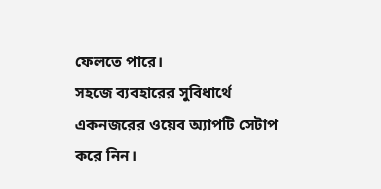ফেলতে পারে।
সহজে ব্যবহারের সুবিধার্থে একনজরের ওয়েব অ্যাপটি সেটাপ করে নিন।